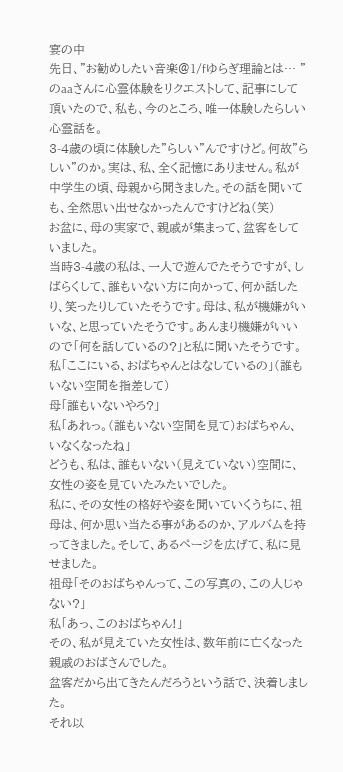宴の中
先日、”お勧めしたい音楽@1/fゆらぎ理論とは… ”のaaさんに心霊体験をリクエストして、記事にして頂いたので、私も、今のところ、唯一体験したらしい心霊話を。
3-4歳の頃に体験した”らしい”んですけど。何故”らしい”のか。実は、私、全く記憶にありません。私が中学生の頃、母親から聞きました。その話を聞いても、全然思い出せなかったんですけどね(笑)
お盆に、母の実家で、親戚が集まって、盆客をしていました。
当時3-4歳の私は、一人で遊んでたそうですが、しばらくして、誰もいない方に向かって、何か話したり、笑ったりしていたそうです。母は、私が機嫌がいいな、と思っていたそうです。あんまり機嫌がいいので「何を話しているの?」と私に聞いたそうです。
私「ここにいる、おばちゃんとはなしているの」(誰もいない空間を指差して)
母「誰もいないやろ?」
私「あれっ。(誰もいない空間を見て)おばちゃん、いなくなったね」
どうも、私は、誰もいない(見えていない)空間に、女性の姿を見ていたみたいでした。
私に、その女性の格好や姿を聞いていくうちに、祖母は、何か思い当たる事があるのか、アルバムを持ってきました。そして、あるページを広げて、私に見せました。
祖母「そのおばちゃんって、この写真の、この人じゃない?」
私「あっ、このおばちゃん!」
その、私が見えていた女性は、数年前に亡くなった親戚のおばさんでした。
盆客だから出てきたんだろうという話で、決着しました。
それ以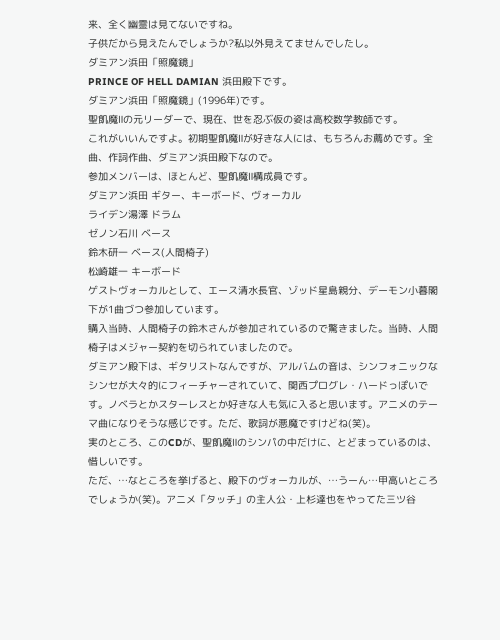来、全く幽霊は見てないですね。
子供だから見えたんでしょうか?私以外見えてませんでしたし。
ダミアン浜田「照魔鏡」
PRINCE OF HELL DAMIAN 浜田殿下です。
ダミアン浜田「照魔鏡」(1996年)です。
聖飢魔Ⅱの元リーダーで、現在、世を忍ぶ仮の姿は高校数学教師です。
これがいいんですよ。初期聖飢魔Ⅱが好きな人には、もちろんお薦めです。全曲、作詞作曲、ダミアン浜田殿下なので。
参加メンバーは、ほとんど、聖飢魔Ⅱ構成員です。
ダミアン浜田 ギター、キーボード、ヴォーカル
ライデン湯澤 ドラム
ゼノン石川 ベース
鈴木研一 ベース(人間椅子)
松崎雄一 キーボード
ゲストヴォーカルとして、エース清水長官、ゾッド星島親分、デーモン小暮閣下が1曲づつ参加しています。
購入当時、人間椅子の鈴木さんが参加されているので驚きました。当時、人間椅子はメジャー契約を切られていましたので。
ダミアン殿下は、ギタリストなんですが、アルバムの音は、シンフォニックなシンセが大々的にフィーチャーされていて、関西プログレ・ハードっぽいです。ノベラとかスターレスとか好きな人も気に入ると思います。アニメのテーマ曲になりそうな感じです。ただ、歌詞が悪魔ですけどね(笑)。
実のところ、このCDが、聖飢魔Ⅱのシンパの中だけに、とどまっているのは、惜しいです。
ただ、…なところを挙げると、殿下のヴォーカルが、…うーん…甲高いところでしょうか(笑)。アニメ「タッチ」の主人公・上杉達也をやってた三ツ谷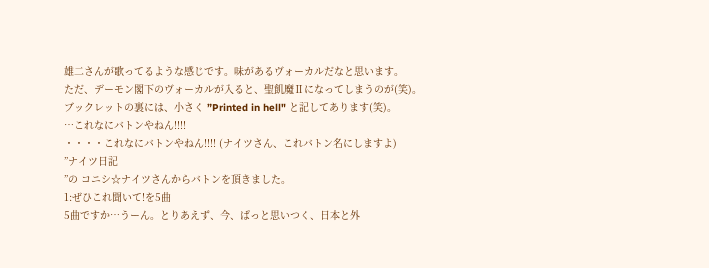雄二さんが歌ってるような感じです。味があるヴォーカルだなと思います。
ただ、デーモン閣下のヴォーカルが入ると、聖飢魔Ⅱになってしまうのが(笑)。
ブックレットの裏には、小さく ”Printed in hell" と記してあります(笑)。
…これなにバトンやねん!!!!
・・・・これなにバトンやねん!!!! (ナイツさん、これバトン名にしますよ)
”ナイツ日記
”の コニシ☆ナイツさんからバトンを頂きました。
1:ぜひこれ聞いて!を5曲
5曲ですか…うーん。とりあえず、今、ぱっと思いつく、日本と外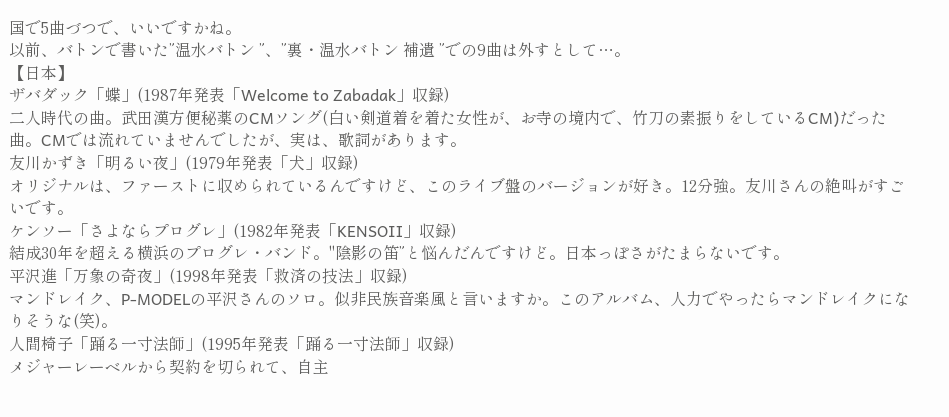国で5曲づつで、いいですかね。
以前、バトンで書いた”温水バトン ”、”裏・温水バトン 補遺 ”での9曲は外すとして…。
【日本】
ザバダック「蝶」(1987年発表「Welcome to Zabadak」収録)
二人時代の曲。武田漢方便秘薬のCMソング(白い剣道着を着た女性が、お寺の境内で、竹刀の素振りをしているCM)だった曲。CMでは流れていませんでしたが、実は、歌詞があります。
友川かずき「明るい夜」(1979年発表「犬」収録)
オリジナルは、ファーストに収められているんですけど、このライブ盤のバージョンが好き。12分強。友川さんの絶叫がすごいです。
ケンソー「さよならプログレ」(1982年発表「KENSOⅡ」収録)
結成30年を超える横浜のプログレ・バンド。"陰影の笛”と悩んだんですけど。日本っぽさがたまらないです。
平沢進「万象の奇夜」(1998年発表「救済の技法」収録)
マンドレイク、P-MODELの平沢さんのソロ。似非民族音楽風と言いますか。このアルバム、人力でやったらマンドレイクになりそうな(笑)。
人間椅子「踊る一寸法師」(1995年発表「踊る一寸法師」収録)
メジャーレーベルから契約を切られて、自主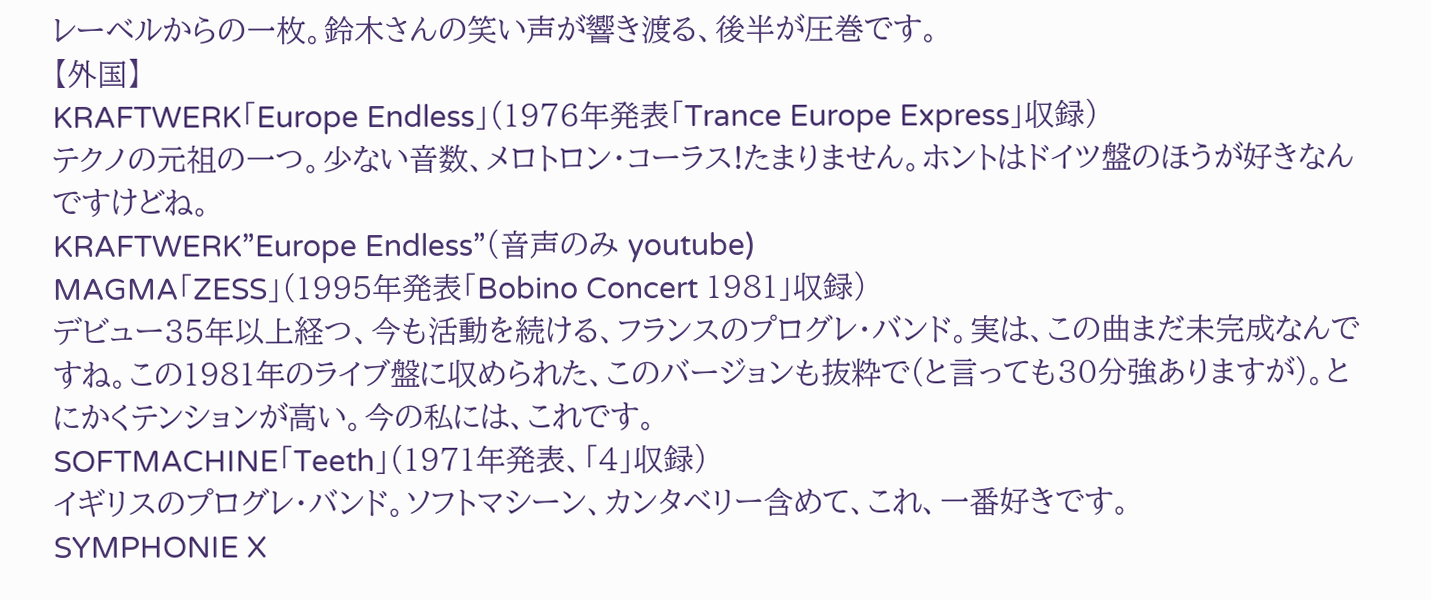レーベルからの一枚。鈴木さんの笑い声が響き渡る、後半が圧巻です。
【外国】
KRAFTWERK「Europe Endless」(1976年発表「Trance Europe Express」収録)
テクノの元祖の一つ。少ない音数、メロトロン・コーラス!たまりません。ホントはドイツ盤のほうが好きなんですけどね。
KRAFTWERK”Europe Endless”(音声のみ youtube)
MAGMA「ZESS」(1995年発表「Bobino Concert 1981」収録)
デビュー35年以上経つ、今も活動を続ける、フランスのプログレ・バンド。実は、この曲まだ未完成なんですね。この1981年のライブ盤に収められた、このバージョンも抜粋で(と言っても30分強ありますが)。とにかくテンションが高い。今の私には、これです。
SOFTMACHINE「Teeth」(1971年発表、「4」収録)
イギリスのプログレ・バンド。ソフトマシーン、カンタベリー含めて、これ、一番好きです。
SYMPHONIE X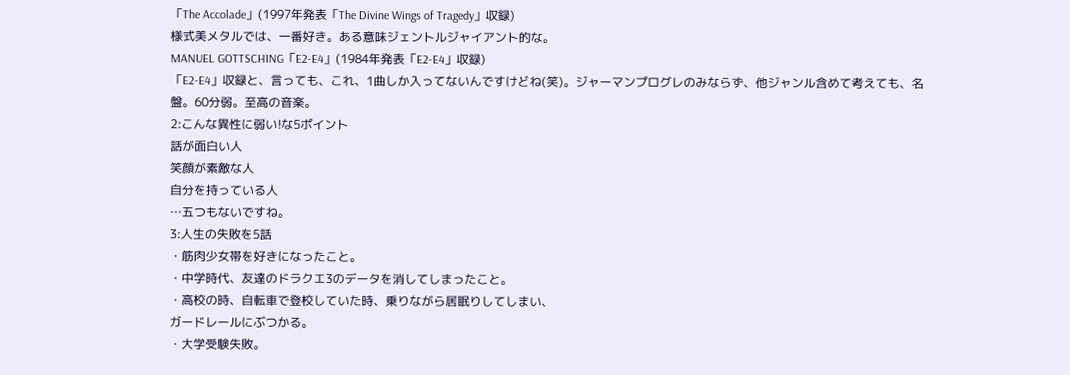「The Accolade」(1997年発表「The Divine Wings of Tragedy」収録)
様式美メタルでは、一番好き。ある意味ジェントルジャイアント的な。
MANUEL GOTTSCHING「E2-E4」(1984年発表「E2-E4」収録)
「E2-E4」収録と、言っても、これ、1曲しか入ってないんですけどね(笑)。ジャーマンプログレのみならず、他ジャンル含めて考えても、名盤。60分弱。至高の音楽。
2:こんな異性に弱い!な5ポイント
話が面白い人
笑顔が素敵な人
自分を持っている人
…五つもないですね。
3:人生の失敗を5話
・筋肉少女帯を好きになったこと。
・中学時代、友達のドラクエ3のデータを消してしまったこと。
・高校の時、自転車で登校していた時、乗りながら居眠りしてしまい、
ガードレールにぶつかる。
・大学受験失敗。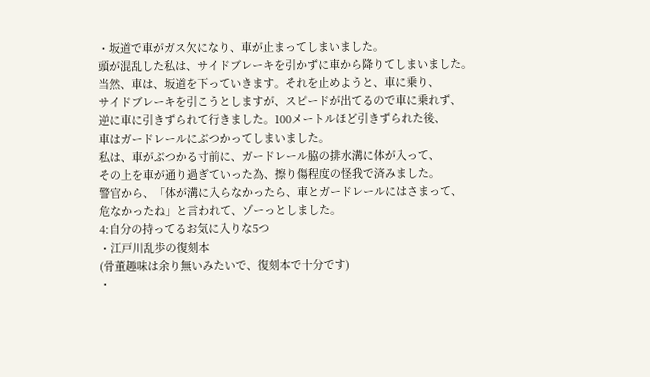・坂道で車がガス欠になり、車が止まってしまいました。
頭が混乱した私は、サイドブレーキを引かずに車から降りてしまいました。
当然、車は、坂道を下っていきます。それを止めようと、車に乗り、
サイドブレーキを引こうとしますが、スピードが出てるので車に乗れず、
逆に車に引きずられて行きました。100メートルほど引きずられた後、
車はガードレールにぶつかってしまいました。
私は、車がぶつかる寸前に、ガードレール脇の排水溝に体が入って、
その上を車が通り過ぎていった為、擦り傷程度の怪我で済みました。
警官から、「体が溝に入らなかったら、車とガードレールにはさまって、
危なかったね」と言われて、ゾーっとしました。
4:自分の持ってるお気に入りな5つ
・江戸川乱歩の復刻本
(骨董趣味は余り無いみたいで、復刻本で十分です)
・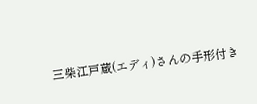三柴江戸蔵(エディ)さんの手形付き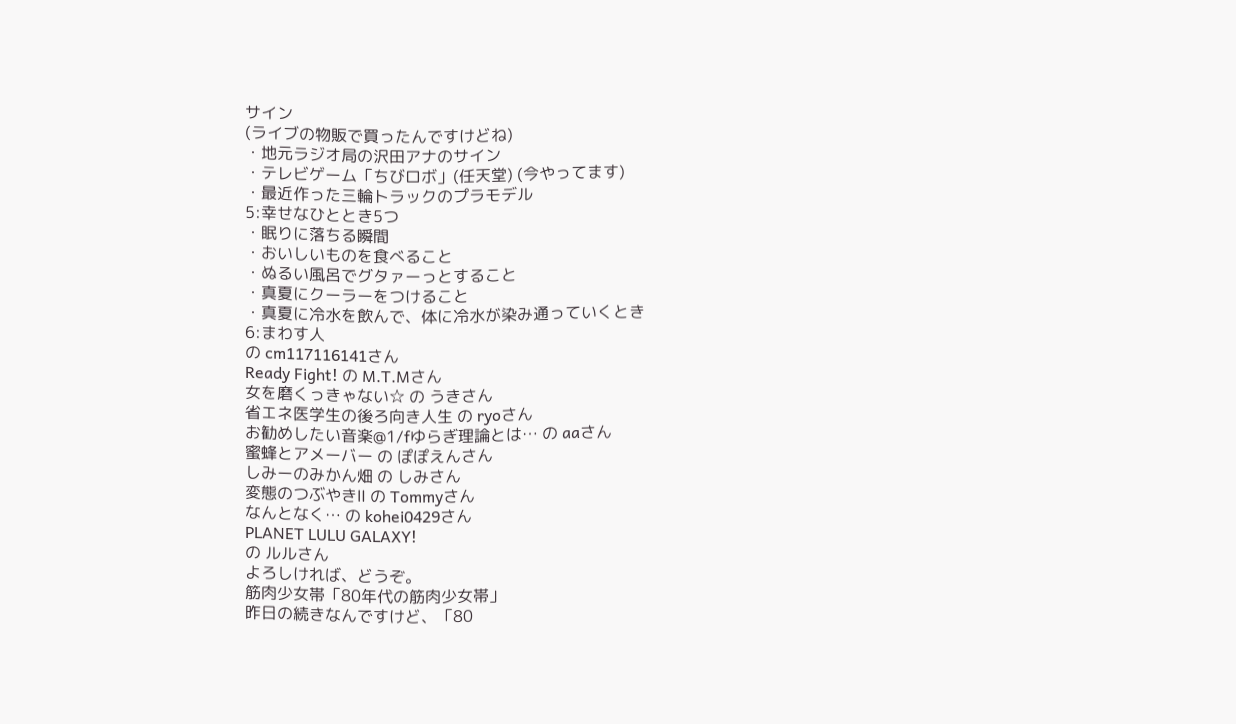サイン
(ライブの物販で買ったんですけどね)
・地元ラジオ局の沢田アナのサイン
・テレビゲーム「ちびロボ」(任天堂) (今やってます)
・最近作った三輪トラックのプラモデル
5:幸せなひととき5つ
・眠りに落ちる瞬間
・おいしいものを食べること
・ぬるい風呂でグタァーっとすること
・真夏にクーラーをつけること
・真夏に冷水を飲んで、体に冷水が染み通っていくとき
6:まわす人
の cm117116141さん
Ready Fight! の M.T.Mさん
女を磨くっきゃない☆ の うきさん
省エネ医学生の後ろ向き人生 の ryoさん
お勧めしたい音楽@1/fゆらぎ理論とは… の aaさん
蜜蜂とアメーバー の ぽぽえんさん
しみーのみかん畑 の しみさん
変態のつぶやきⅡ の Tommyさん
なんとなく… の kohei0429さん
PLANET LULU GALAXY!
の ルルさん
よろしければ、どうぞ。
筋肉少女帯「80年代の筋肉少女帯」
昨日の続きなんですけど、「80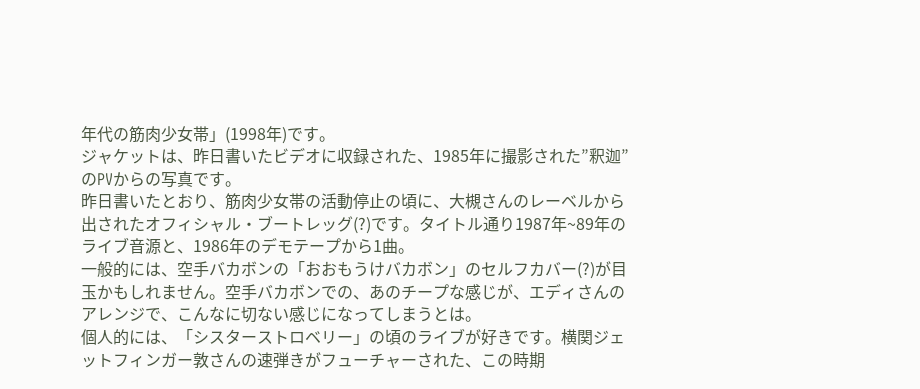年代の筋肉少女帯」(1998年)です。
ジャケットは、昨日書いたビデオに収録された、1985年に撮影された”釈迦”のPVからの写真です。
昨日書いたとおり、筋肉少女帯の活動停止の頃に、大槻さんのレーベルから出されたオフィシャル・ブートレッグ(?)です。タイトル通り1987年~89年のライブ音源と、1986年のデモテープから1曲。
一般的には、空手バカボンの「おおもうけバカボン」のセルフカバー(?)が目玉かもしれません。空手バカボンでの、あのチープな感じが、エディさんのアレンジで、こんなに切ない感じになってしまうとは。
個人的には、「シスターストロベリー」の頃のライブが好きです。横関ジェットフィンガー敦さんの速弾きがフューチャーされた、この時期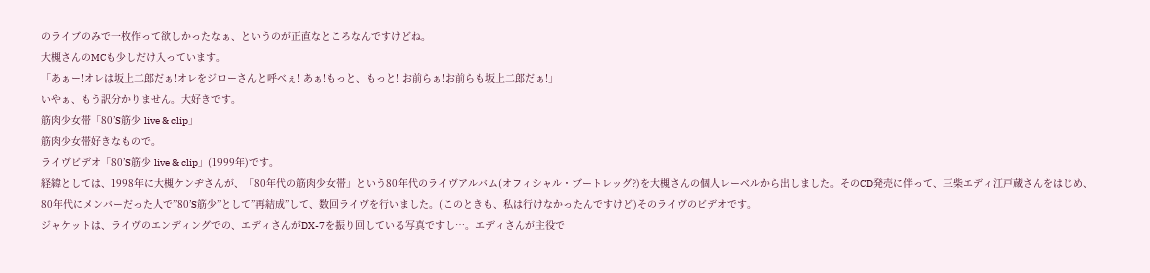のライブのみで一枚作って欲しかったなぁ、というのが正直なところなんですけどね。
大槻さんのMCも少しだけ入っています。
「あぁー!オレは坂上二郎だぁ!オレをジローさんと呼べぇ! あぁ!もっと、もっと! お前らぁ!お前らも坂上二郎だぁ!」
いやぁ、もう訳分かりません。大好きです。
筋肉少女帯「80’S筋少 live & clip」
筋肉少女帯好きなもので。
ライヴビデオ「80’S筋少 live & clip」(1999年)です。
経緯としては、1998年に大槻ケンヂさんが、「80年代の筋肉少女帯」という80年代のライヴアルバム(オフィシャル・ブートレッグ?)を大槻さんの個人レーベルから出しました。そのCD発売に伴って、三柴エディ江戸蔵さんをはじめ、80年代にメンバーだった人で”80’S筋少”として”再結成”して、数回ライヴを行いました。(このときも、私は行けなかったんですけど)そのライヴのビデオです。
ジャケットは、ライヴのエンディングでの、エディさんがDX-7を振り回している写真ですし…。エディさんが主役で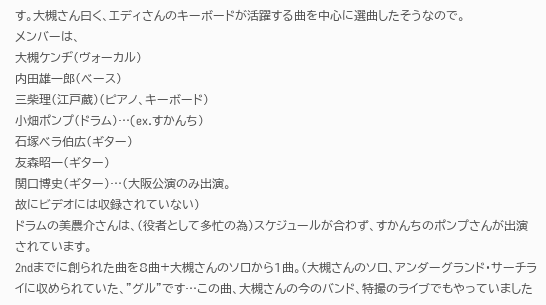す。大槻さん曰く、エディさんのキーボードが活躍する曲を中心に選曲したそうなので。
メンバーは、
大槻ケンヂ(ヴォーカル)
内田雄一郎(ベース)
三柴理(江戸蔵)(ピアノ、キーボード)
小畑ポンプ(ドラム)…(ex.すかんち)
石塚ベラ伯広(ギター)
友森昭一(ギター)
関口博史(ギター)…(大阪公演のみ出演。
故にビデオには収録されていない)
ドラムの美農介さんは、(役者として多忙の為)スケジュールが合わず、すかんちのポンプさんが出演されています。
2ndまでに創られた曲を8曲+大槻さんのソロから1曲。(大槻さんのソロ、アンダーグランド・サーチライに収められていた、”グル”です…この曲、大槻さんの今のバンド、特撮のライブでもやっていました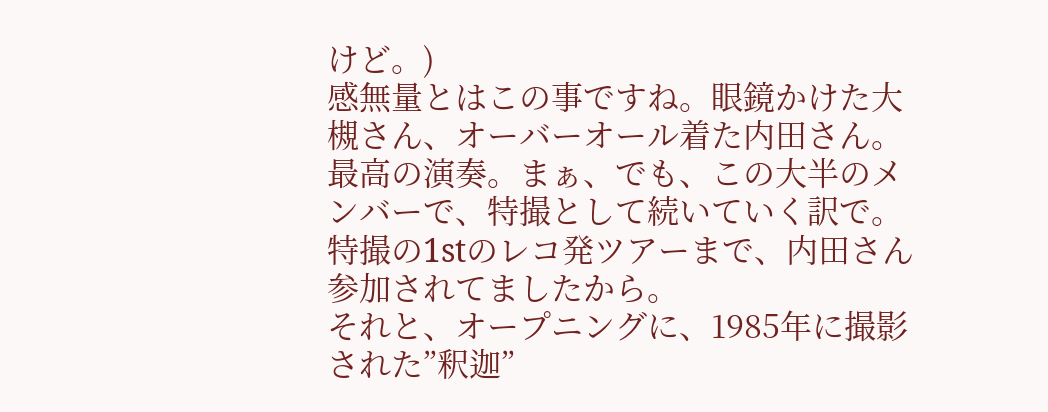けど。)
感無量とはこの事ですね。眼鏡かけた大槻さん、オーバーオール着た内田さん。最高の演奏。まぁ、でも、この大半のメンバーで、特撮として続いていく訳で。特撮の1stのレコ発ツアーまで、内田さん参加されてましたから。
それと、オープニングに、1985年に撮影された”釈迦”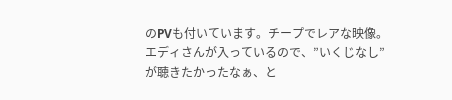のPVも付いています。チープでレアな映像。
エディさんが入っているので、”いくじなし”が聴きたかったなぁ、と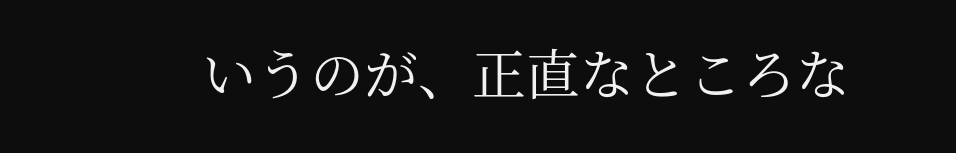いうのが、正直なところな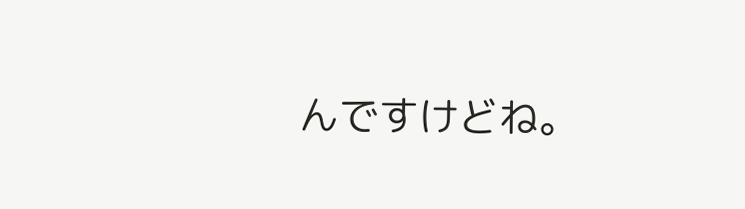んですけどね。